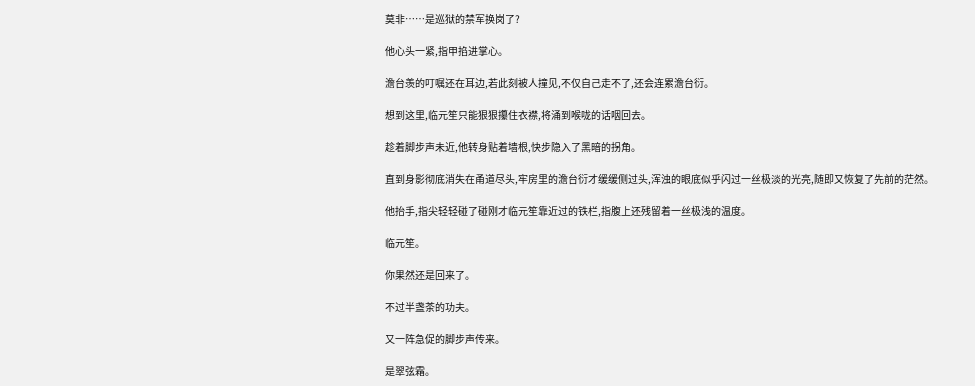莫非……是巡狱的禁军换岗了?

他心头一紧,指甲掐进掌心。

澹台羡的叮嘱还在耳边,若此刻被人撞见,不仅自己走不了,还会连累澹台衍。

想到这里,临元笙只能狠狠攥住衣襟,将涌到喉咙的话咽回去。

趁着脚步声未近,他转身贴着墙根,快步隐入了黑暗的拐角。

直到身影彻底消失在甬道尽头,牢房里的澹台衍才缓缓侧过头,浑浊的眼底似乎闪过一丝极淡的光亮,随即又恢复了先前的茫然。

他抬手,指尖轻轻碰了碰刚才临元笙靠近过的铁栏,指腹上还残留着一丝极浅的温度。

临元笙。

你果然还是回来了。

不过半盏茶的功夫。

又一阵急促的脚步声传来。

是翠弦霜。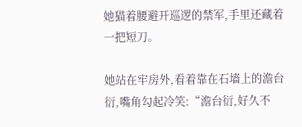她猫着腰避开巡逻的禁军,手里还藏着一把短刀。

她站在牢房外,看着靠在石墙上的澹台衍,嘴角勾起冷笑:“澹台衍,好久不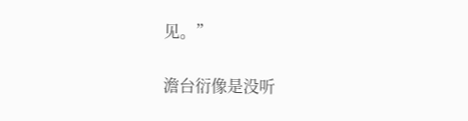见。”

澹台衍像是没听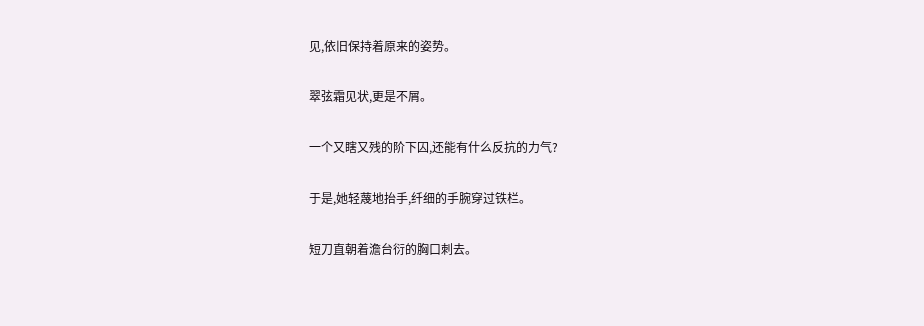见,依旧保持着原来的姿势。

翠弦霜见状,更是不屑。

一个又瞎又残的阶下囚,还能有什么反抗的力气?

于是,她轻蔑地抬手,纤细的手腕穿过铁栏。

短刀直朝着澹台衍的胸口刺去。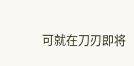可就在刀刃即将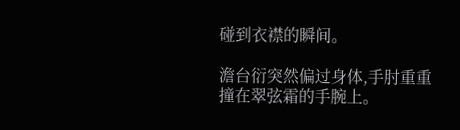碰到衣襟的瞬间。

澹台衍突然偏过身体,手肘重重撞在翠弦霜的手腕上。